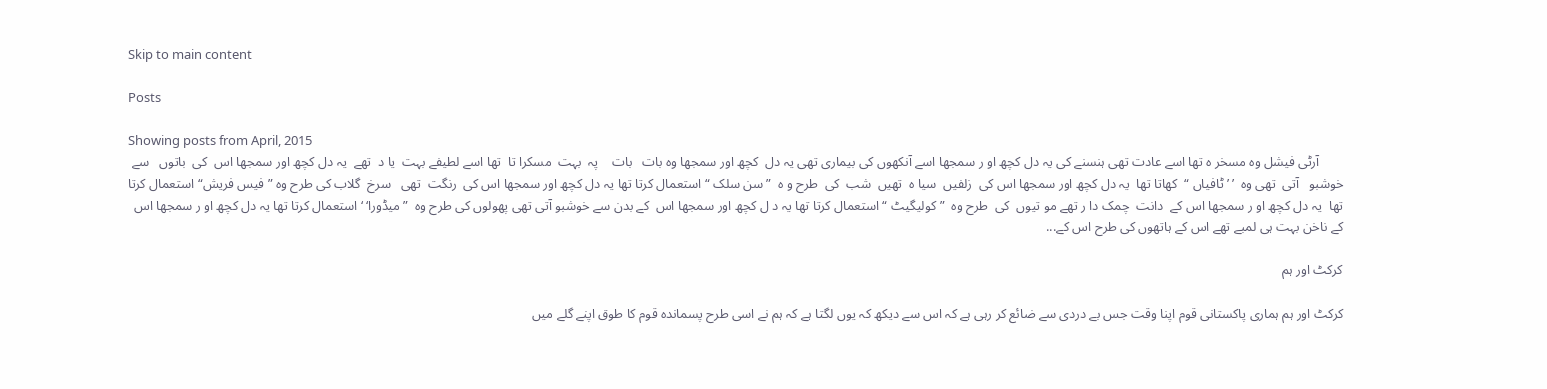Skip to main content

Posts

Showing posts from April, 2015
       آرٹی فیشل وہ مسخر ہ تھا اسے عادت تھی ہنسنے کی یہ دل کچھ او ر سمجھا اسے آنکھوں کی بیماری تھی یہ دل  کچھ اور سمجھا وہ بات   بات    پہ  بہت  مسکرا تا  تھا اسے لطیفے بہت  یا د  تھے  یہ دل کچھ اور سمجھا اس  کی  باتوں   سے  خوشبو   آتی  تھی وہ  ’ ’ ٹافیاں “  کھاتا تھا  یہ دل کچھ اور سمجھا اس کی  زلفیں  سیا ہ  تھیں  شب  کی  طرح و ہ  ”سن سلک “ استعمال کرتا تھا یہ دل کچھ اور سمجھا اس کی  رنگت  تھی   سرخ  گلاب کی طرح وہ ” فیس فریش“ استعمال کرتا  تھا  یہ دل کچھ او ر سمجھا اس کے  دانت  چمک دا ر تھے مو تیوں  کی  طرح وہ  ” کولیگیٹ “ استعمال کرتا تھا یہ د ل کچھ اور سمجھا اس  کے بدن سے خوشبو آتی تھی پھولوں کی طرح وہ  ”میڈورا‘ ‘ استعمال کرتا تھا یہ دل کچھ او ر سمجھا اس کے ناخن بہت ہی لمبے تھے اس کے ہاتھوں کی طرح اس کے...

کرکٹ اور ہم

کرکٹ اور ہم ہماری پاکستانی قوم اپنا وقت جس بے دردی سے ضائع کر رہی ہے کہ اس سے دیکھ کہ یوں لگتا ہے کہ ہم نے اسی طرح پسماندہ قوم کا طوق اپنے گلے میں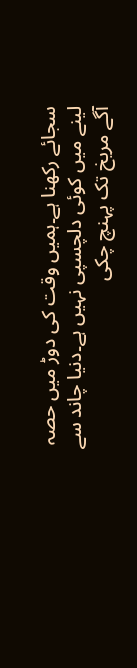سجائے رکھنا ہے۔ہمیں وقت کی دوڑ میں حصہ لینے میں کوئی دلچسپی نہیں ہے۔دنیا چاند سے آگے مریخ تک پہنچ چکی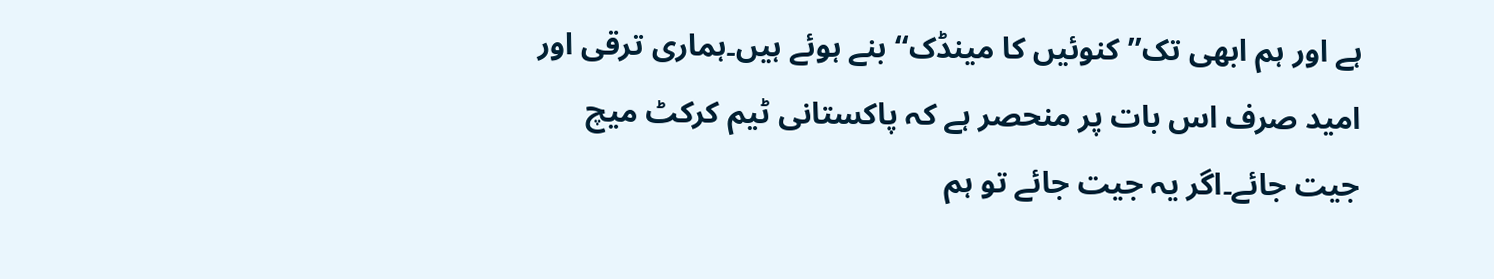ہے اور ہم ابھی تک’’ کنوئیں کا مینڈک‘‘ بنے ہوئے ہیں۔ہماری ترقی اور امید صرف اس بات پر منحصر ہے کہ پاکستانی ٹیم کرکٹ میچ جیت جائے۔اگر یہ جیت جائے تو ہم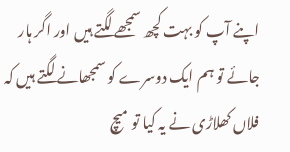اپنے آپ کو بہت کچھ سمجھے لگتے ہیں اور اگر ہار جائے تو ہم ایک دوسرے کو سمجھانے لگتے ہیں کہ فلاں کھلاڑی نے یہ کیا تو میچ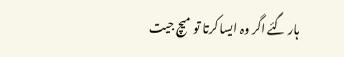ہار گئے اگر وہ ایسا کرتا تو میچ جیت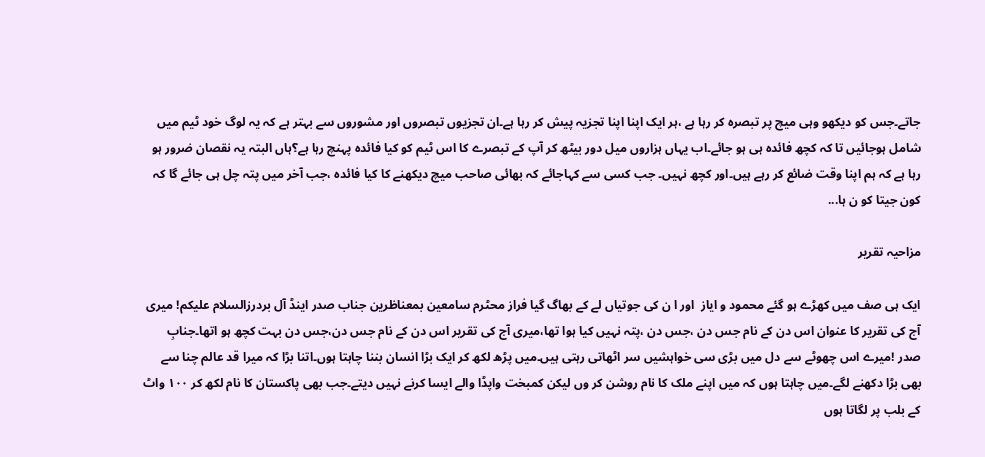جاتے۔جس کو دیکھو وہی میچ پر تبصرہ کر رہا ہے ،ہر ایک اپنا اپنا تجزیہ پیش کر رہا ہے۔ان تجزیوں تبصروں اور مشوروں سے بہتر ہے کہ یہ لوگ خود ٹیم میں شامل ہوجائیں تا کہ کچھ فائدہ ہی ہو جائے۔اب یہاں ہزاروں میل دور بیٹھ کر آپ کے تبصرے کا اس ٹیم کو کیا فائدہ پہنچ رہا ہے؟ہاں البتہ یہ نقصان ضرور ہو رہا ہے کہ ہم اپنا وقت ضائع کر رہے ہیں۔اور کچھ نہیں۔ جب کسی سے کہاجائے کہ بھائی صاحب میچ دیکھنے کا کیا فائدہ ،جب آخر میں پتہ چل ہی جائے گا کہ کون جیتا کو ن ہا...

مزاحیہ تقریر

ایک ہی صف میں کھڑے ہو گئے محمود و ایاز  اور ا ن کی جوتیاں لے کے بھاگ گیا فراز محٹرم سامعین بمعناظرین جناب صدر اینڈ آل بردرزالسلام علیکم! میری آج کی تقریر کا عنوان اس دن کے نام جس دن ،جس دن ،پتہ نہیں کیا ہوا تھا،میری آج کی تقریر اس دن کے نام جس دن،جس دن بہت کچھ ہو اتھا۔جنابِ صدر !میرے اس چھوٹے سے دل میں بڑی سی خواہشیں سر اٹھاتی رہتی ہیں۔میں پڑھ لکھ کر ایک بڑا انسان بننا چاہتا ہوں۔اتنا بڑا کہ میرا قد عالم چنا سے بھی بڑا دکھنے لگے۔میں چاہتا ہوں کہ میں اپنے ملک کا نام روشن کر وں لیکن کمبخت واپڈا والے ایسا کرنے نہیں دیتے۔جب بھی پاکستان کا نام لکھ کر ۱۰۰ واٹ کے بلب پر لگاتا ہوں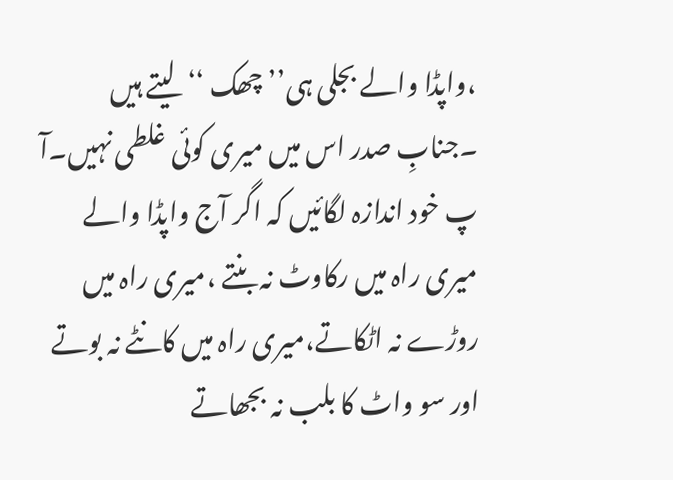،واپڈا والے بجلی ہی’’ چھک ‘‘لیتے ہیں ۔جنابِ صدر اس میں میری کوئی غلطی نہیں۔آ پ خود اندازہ لگائیں کہ اگر آج واپڈا والے میری راہ میں رکاوٹ نہ بنتے ،میری راہ میں روڑے نہ اٹکاتے،میری راہ میں کانٹے نہ بوتے اور سو واٹ کا بلب نہ بجھاتے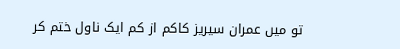تو میں عمران سیریز کاکم از کم ایک ناول ختم کر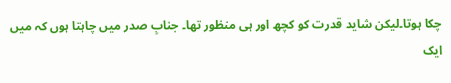چکا ہوتا۔لیکن شاید قدرت کو کچھ اور ہی منظور تھا۔ جنابِ صدر میں چاہتا ہوں کہ میں ایک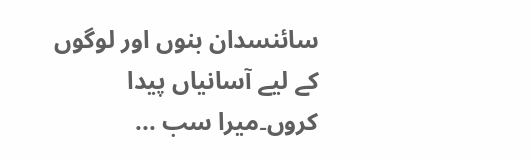سائنسدان بنوں اور لوگوں کے لیے آسانیاں پیدا کروں۔میرا سب ...